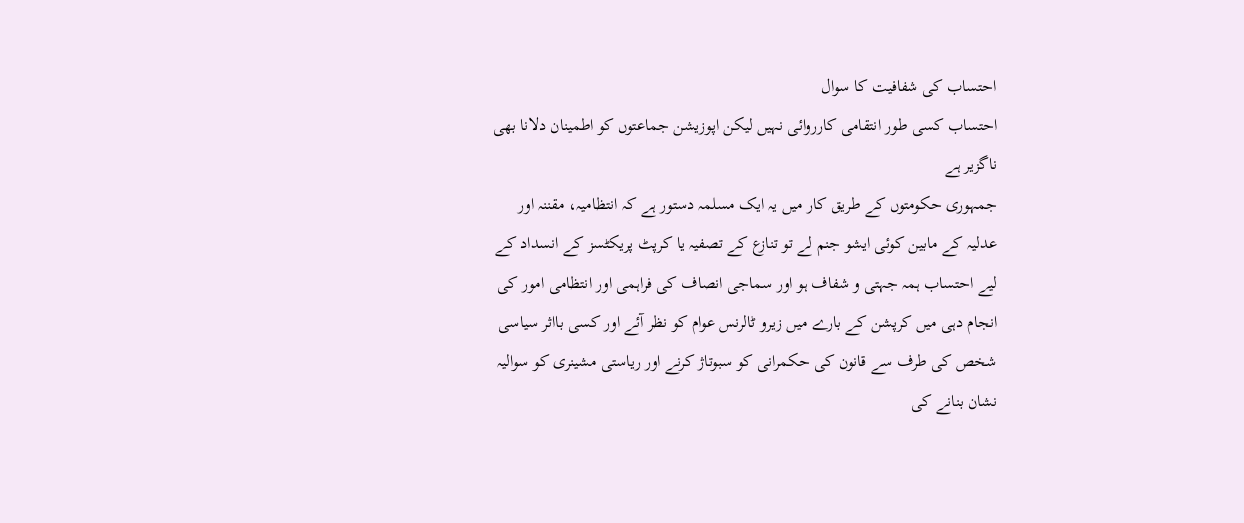احتساب کی شفافیت کا سوال
احتساب کسی طور انتقامی کارروائی نہیں لیکن اپوزیشن جماعتوں کو اطمینان دلانا بھی ناگزیر ہے
جمہوری حکومتوں کے طریق کار میں یہ ایک مسلمہ دستور ہے کہ انتظامیہ، مقننہ اور عدلیہ کے مابین کوئی ایشو جنم لے تو تنازع کے تصفیہ یا کرپٹ پریکٹسز کے انسداد کے لیے احتساب ہمہ جہتی و شفاف ہو اور سماجی انصاف کی فراہمی اور انتظامی امور کی انجام دہی میں کرپشن کے بارے میں زیرو ٹالرنس عوام کو نظر آئے اور کسی بااثر سیاسی شخص کی طرف سے قانون کی حکمرانی کو سبوتاژ کرنے اور ریاستی مشینری کو سوالیہ نشان بنانے کی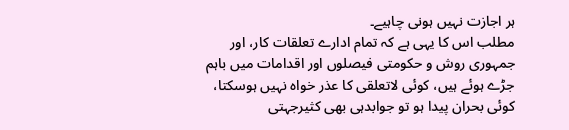ہر اجازت نہیں ہونی چاہیے۔
مطلب اس کا یہی ہے کہ تمام ادارے تعلقات کار، اور جمہوری روش و حکومتی فیصلوں اور اقدامات میں باہم جڑے ہوئے ہیں، کوئی لاتعلقی کا عذر خواہ نہیں ہوسکتا، کوئی بحران پیدا ہو تو جوابدہی بھی کثیرجہتی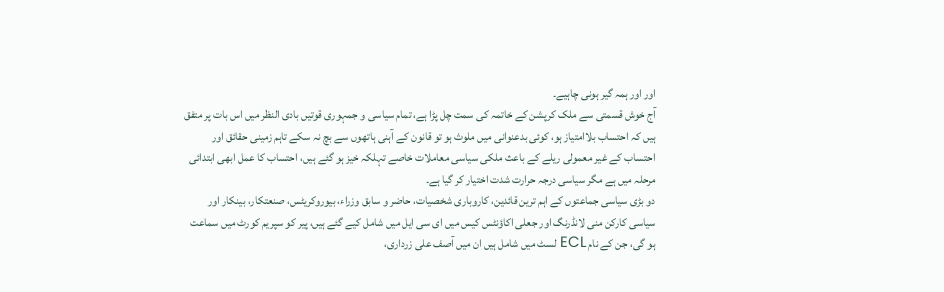اور اور ہمہ گیر ہونی چاہیے۔
آج خوش قسمتی سے ملک کرپشن کے خاتمہ کی سمت چل پڑا ہے، تمام سیاسی و جمہوری قوتیں بادی النظر میں اس بات پر متفق ہیں کہ احتساب بلاامتیاز ہو، کوئی بدعنوانی میں ملوث ہو تو قانون کے آہنی ہاتھوں سے بچ نہ سکے تاہم زمینی حقائق اور احتساب کے غیر معمولی ریلے کے باعث ملکی سیاسی معاملات خاصے تہلکہ خیز ہو گئے ہیں، احتساب کا عمل ابھی ابتدائی مرحلہ میں ہے مگر سیاسی درجہ حرارت شدت اختیار کر گیا ہے۔
دو بڑی سیاسی جماعتوں کے اہم ترین قائدین، کاروباری شخصیات، حاضر و سابق وزراء، بیوروکریٹس، صنعتکار، بینکار اور سیاسی کارکن منی لانڈرنگ اور جعلی اکاؤنٹس کیس میں ای سی ایل میں شامل کیے گئے ہیں، پیر کو سپریم کورٹ میں سماعت ہو گی، جن کے نام ECL لسٹ میں شامل ہیں ان میں آصف علی زرداری،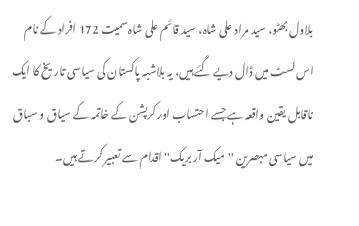بلاول بھٹو، سید مراد علی شاہ، سید قائم علی شاہ سمیت 172 افراد کے نام اس لسٹ میں ڈال دیے گئے ہیں، یہ بلاشبہ پاکستان کی سیاسی تاریخ کا ایک ناقابل یقین واقعہ ہے جسے احتساب اور کرپشن کے خاتمہ کے سیاق و سباق میں سیاسی مبصرین ''میک آر بریک'' اقدام سے تعبیر کرتے ہیں۔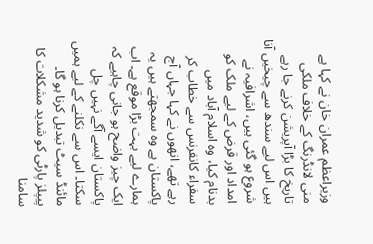وزیراعظم عمران خان نے کہا ہے منی لانڈرنگ کے خلاف ملکی تاریخ کا بڑا آپریشن کرنے جا رہے ہیں اس لیے سندھ سے چیخیں آنا شروع ہو گئی ہیں، اشرافیہ نے امداد اور قرض کے لیے ملک کو بدنام کیا، وہ اسلام آباد میں سفراء کانفرنس سے خطاب کر رہے تھے، انھوں نے کہا جہاں آج پاکستان ہے وہ سمجھتے ہیں یہ ہمارے لیے بہت بڑا موقع ہے۔ اب ایک چیز واضح ہو جانی چاہیے کہ پاکستان ایسے آگے نہیں چل سکتا۔ اس سے نکلنے کے لیے ہمیں مائنڈ سیٹ تبدیل کرنا ہو گا۔
پیپلز پارٹی کو شدید مشکلات کا سامنا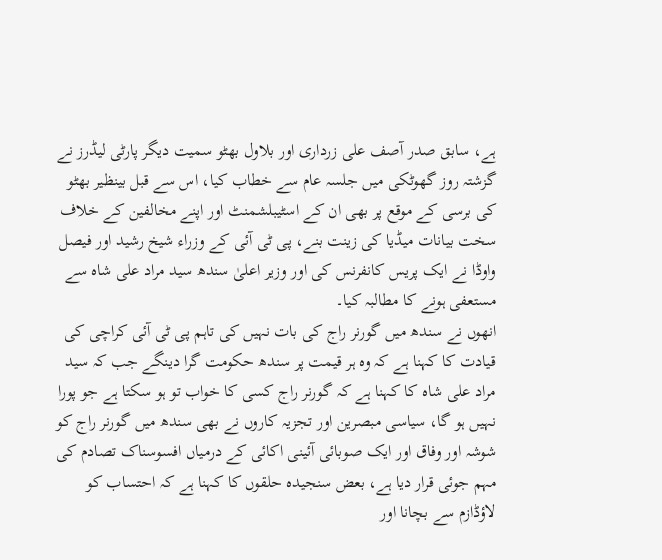ہے، سابق صدر آصف علی زرداری اور بلاول بھٹو سمیت دیگر پارٹی لیڈرز نے گزشتہ روز گھوٹکی میں جلسہ عام سے خطاب کیا، اس سے قبل بینظیر بھٹو کی برسی کے موقع پر بھی ان کے اسٹیبلشمنٹ اور اپنے مخالفین کے خلاف سخت بیانات میڈیا کی زینت بنے، پی ٹی آئی کے وزراء شیخ رشید اور فیصل واوڈا نے ایک پریس کانفرنس کی اور وزیر اعلیٰ سندھ سید مراد علی شاہ سے مستعفی ہونے کا مطالبہ کیا۔
انھوں نے سندھ میں گورنر راج کی بات نہیں کی تاہم پی ٹی آئی کراچی کی قیادت کا کہنا ہے کہ وہ ہر قیمت پر سندھ حکومت گرا دینگے جب کہ سید مراد علی شاہ کا کہنا ہے کہ گورنر راج کسی کا خواب تو ہو سکتا ہے جو پورا نہیں ہو گا، سیاسی مبصرین اور تجزیہ کاروں نے بھی سندھ میں گورنر راج کو شوشہ اور وفاق اور ایک صوبائی آئینی اکائی کے درمیاں افسوسناک تصادم کی مہم جوئی قرار دیا ہے، بعض سنجیدہ حلقوں کا کہنا ہے کہ احتساب کو لاؤڈازم سے بچانا اور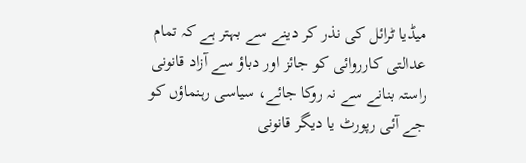میڈیا ٹرائل کی نذر کر دینے سے بہتر ہے کہ تمام عدالتی کارروائی کو جائز اور دباؤ سے آزاد قانونی راستہ بنانے سے نہ روکا جائے، سیاسی رہنماؤں کو جے آئی رپورٹ یا دیگر قانونی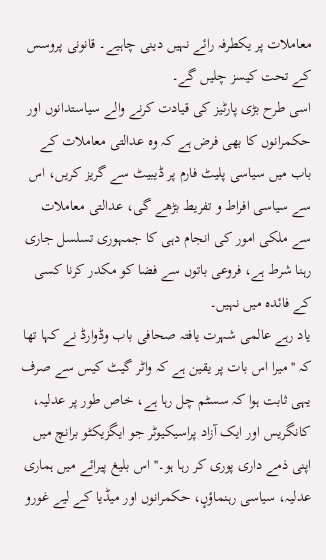معاملات پر یکطرفہ رائے نہیں دینی چاہیے۔ قانونی پروسس کے تحت کیسز چلیں گے۔
اسی طرح بڑی پارٹیز کی قیادت کرنے والے سیاستدانوں اور حکمرانوں کا بھی فرض ہے کہ وہ عدالتی معاملات کے باب میں سیاسی پلیٹ فارم پر ڈیبیٹ سے گریز کریں، اس سے سیاسی افراط و تفریط بڑھے گی، عدالتی معاملات سے ملکی امور کی انجام دہی کا جمہوری تسلسل جاری رہنا شرط ہے، فروعی باتوں سے فضا کو مکدر کرنا کسی کے فائدہ میں نہیں۔
یاد رہے عالمی شہرت یافتہ صحافی باب وڈوارڈ نے کہا تھا کہ ''میرا اس بات پر یقین ہے کہ واٹر گیٹ کیس سے صرف یہی ثابت ہوا کہ سسٹم چل رہا ہے، خاص طور پر عدلیہ، کانگریس اور ایک آزاد پراسیکیوٹر جو ایگزیکٹو برانچ میں اپنی ذمے داری پوری کر رہا ہو۔'' اس بلیغ پیرائے میں ہماری عدلیہ، سیاسی رہنماؤںٕ، حکمرانوں اور میڈیا کے لیے غورو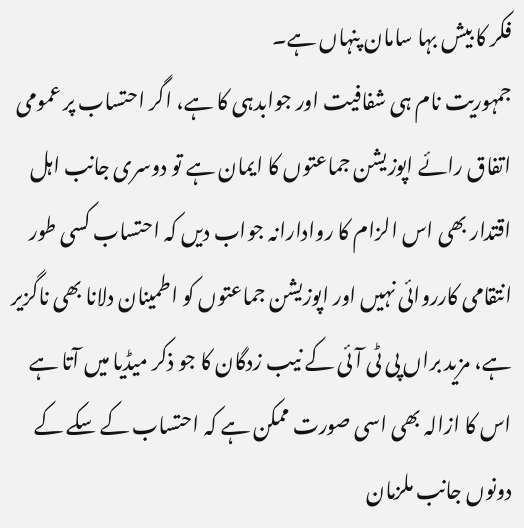فکر کا بیش بہا سامان پنہاں ہے۔
جمہوریت نام ہی شفافیت اور جوابدہی کا ہے، اگر احتساب پر عمومی اتفاق رائے اپوزیشن جماعتوں کا ایمان ہے تو دوسری جانب اہل اقتدار بھی اس الزام کا روادارانہ جواب دیں کہ احتساب کسی طور انتقامی کارروائی نہیں اور اپوزیشن جماعتوں کو اطمینان دلانا بھی ناگزیر ہے، مزید براں پی ٹی آئی کے نیب زدگان کا جو ذکر میڈیا میں آتا ہے اس کا ازالہ بھی اسی صورت ممکن ہے کہ احتساب کے سکے کے دونوں جانب ملزمان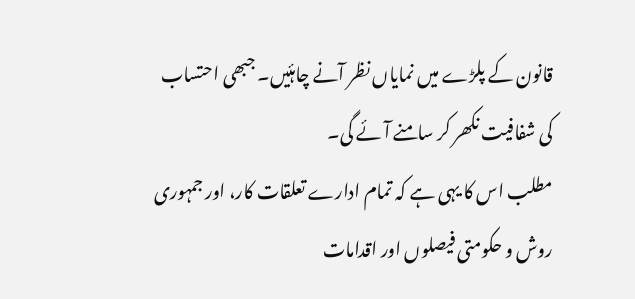قانون کے پلڑے میں نمایاں نظر آنے چاہئیں۔ جبھی احتساب کی شفافیت نکھر کر سامنے آئے گی۔
مطلب اس کا یہی ہے کہ تمام ادارے تعلقات کار، اور جمہوری روش و حکومتی فیصلوں اور اقدامات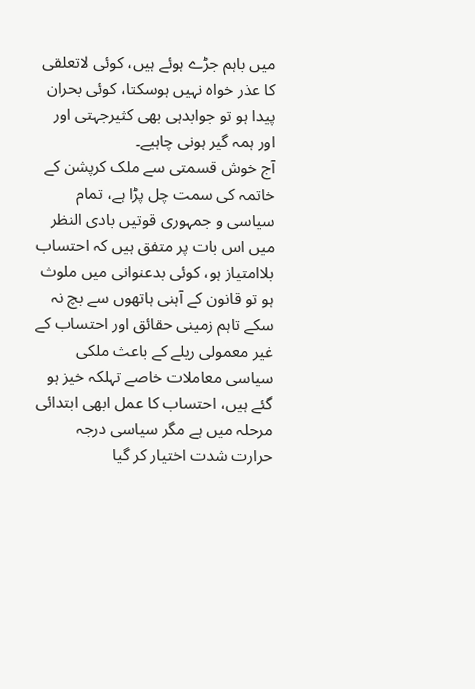میں باہم جڑے ہوئے ہیں، کوئی لاتعلقی کا عذر خواہ نہیں ہوسکتا، کوئی بحران پیدا ہو تو جوابدہی بھی کثیرجہتی اور اور ہمہ گیر ہونی چاہیے۔
آج خوش قسمتی سے ملک کرپشن کے خاتمہ کی سمت چل پڑا ہے، تمام سیاسی و جمہوری قوتیں بادی النظر میں اس بات پر متفق ہیں کہ احتساب بلاامتیاز ہو، کوئی بدعنوانی میں ملوث ہو تو قانون کے آہنی ہاتھوں سے بچ نہ سکے تاہم زمینی حقائق اور احتساب کے غیر معمولی ریلے کے باعث ملکی سیاسی معاملات خاصے تہلکہ خیز ہو گئے ہیں، احتساب کا عمل ابھی ابتدائی مرحلہ میں ہے مگر سیاسی درجہ حرارت شدت اختیار کر گیا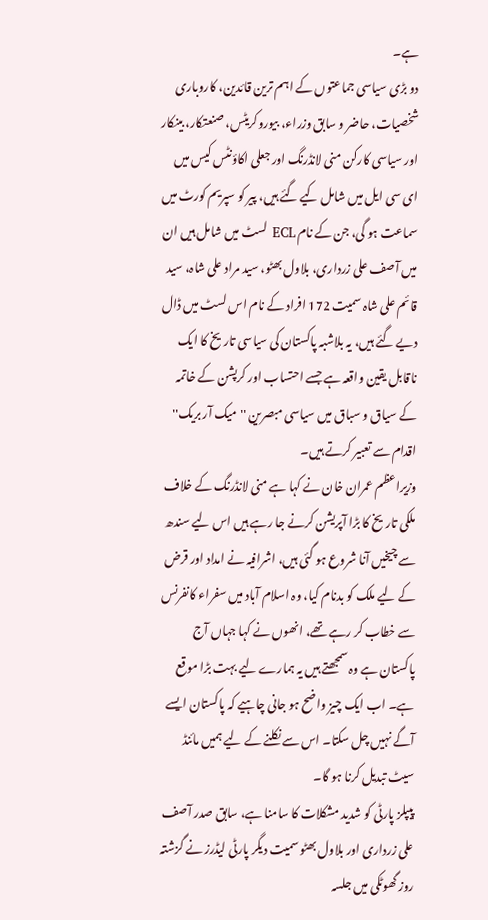ہے۔
دو بڑی سیاسی جماعتوں کے اہم ترین قائدین، کاروباری شخصیات، حاضر و سابق وزراء، بیوروکریٹس، صنعتکار، بینکار اور سیاسی کارکن منی لانڈرنگ اور جعلی اکاؤنٹس کیس میں ای سی ایل میں شامل کیے گئے ہیں، پیر کو سپریم کورٹ میں سماعت ہو گی، جن کے نام ECL لسٹ میں شامل ہیں ان میں آصف علی زرداری، بلاول بھٹو، سید مراد علی شاہ، سید قائم علی شاہ سمیت 172 افراد کے نام اس لسٹ میں ڈال دیے گئے ہیں، یہ بلاشبہ پاکستان کی سیاسی تاریخ کا ایک ناقابل یقین واقعہ ہے جسے احتساب اور کرپشن کے خاتمہ کے سیاق و سباق میں سیاسی مبصرین ''میک آر بریک'' اقدام سے تعبیر کرتے ہیں۔
وزیراعظم عمران خان نے کہا ہے منی لانڈرنگ کے خلاف ملکی تاریخ کا بڑا آپریشن کرنے جا رہے ہیں اس لیے سندھ سے چیخیں آنا شروع ہو گئی ہیں، اشرافیہ نے امداد اور قرض کے لیے ملک کو بدنام کیا، وہ اسلام آباد میں سفراء کانفرنس سے خطاب کر رہے تھے، انھوں نے کہا جہاں آج پاکستان ہے وہ سمجھتے ہیں یہ ہمارے لیے بہت بڑا موقع ہے۔ اب ایک چیز واضح ہو جانی چاہیے کہ پاکستان ایسے آگے نہیں چل سکتا۔ اس سے نکلنے کے لیے ہمیں مائنڈ سیٹ تبدیل کرنا ہو گا۔
پیپلز پارٹی کو شدید مشکلات کا سامنا ہے، سابق صدر آصف علی زرداری اور بلاول بھٹو سمیت دیگر پارٹی لیڈرز نے گزشتہ روز گھوٹکی میں جلسہ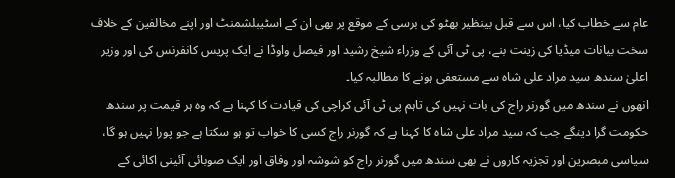عام سے خطاب کیا، اس سے قبل بینظیر بھٹو کی برسی کے موقع پر بھی ان کے اسٹیبلشمنٹ اور اپنے مخالفین کے خلاف سخت بیانات میڈیا کی زینت بنے، پی ٹی آئی کے وزراء شیخ رشید اور فیصل واوڈا نے ایک پریس کانفرنس کی اور وزیر اعلیٰ سندھ سید مراد علی شاہ سے مستعفی ہونے کا مطالبہ کیا۔
انھوں نے سندھ میں گورنر راج کی بات نہیں کی تاہم پی ٹی آئی کراچی کی قیادت کا کہنا ہے کہ وہ ہر قیمت پر سندھ حکومت گرا دینگے جب کہ سید مراد علی شاہ کا کہنا ہے کہ گورنر راج کسی کا خواب تو ہو سکتا ہے جو پورا نہیں ہو گا، سیاسی مبصرین اور تجزیہ کاروں نے بھی سندھ میں گورنر راج کو شوشہ اور وفاق اور ایک صوبائی آئینی اکائی کے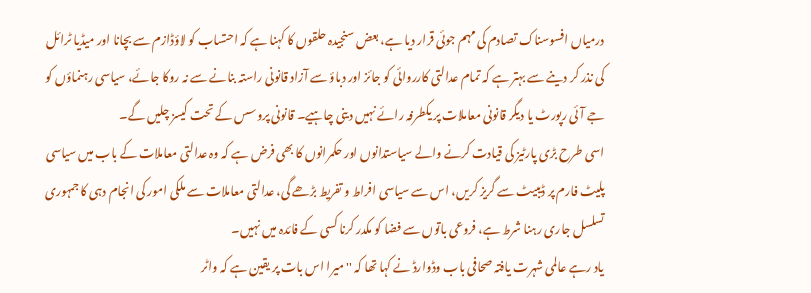درمیاں افسوسناک تصادم کی مہم جوئی قرار دیا ہے، بعض سنجیدہ حلقوں کا کہنا ہے کہ احتساب کو لاؤڈازم سے بچانا اور میڈیا ٹرائل کی نذر کر دینے سے بہتر ہے کہ تمام عدالتی کارروائی کو جائز اور دباؤ سے آزاد قانونی راستہ بنانے سے نہ روکا جائے، سیاسی رہنماؤں کو جے آئی رپورٹ یا دیگر قانونی معاملات پر یکطرفہ رائے نہیں دینی چاہیے۔ قانونی پروسس کے تحت کیسز چلیں گے۔
اسی طرح بڑی پارٹیز کی قیادت کرنے والے سیاستدانوں اور حکمرانوں کا بھی فرض ہے کہ وہ عدالتی معاملات کے باب میں سیاسی پلیٹ فارم پر ڈیبیٹ سے گریز کریں، اس سے سیاسی افراط و تفریط بڑھے گی، عدالتی معاملات سے ملکی امور کی انجام دہی کا جمہوری تسلسل جاری رہنا شرط ہے، فروعی باتوں سے فضا کو مکدر کرنا کسی کے فائدہ میں نہیں۔
یاد رہے عالمی شہرت یافتہ صحافی باب وڈوارڈ نے کہا تھا کہ ''میرا اس بات پر یقین ہے کہ واٹر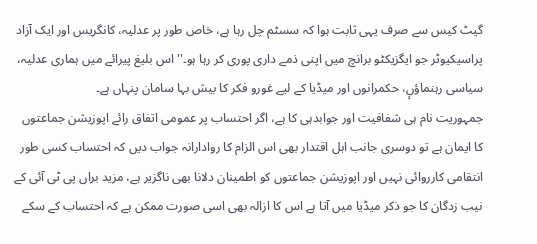گیٹ کیس سے صرف یہی ثابت ہوا کہ سسٹم چل رہا ہے، خاص طور پر عدلیہ، کانگریس اور ایک آزاد پراسیکیوٹر جو ایگزیکٹو برانچ میں اپنی ذمے داری پوری کر رہا ہو۔'' اس بلیغ پیرائے میں ہماری عدلیہ، سیاسی رہنماؤںٕ، حکمرانوں اور میڈیا کے لیے غورو فکر کا بیش بہا سامان پنہاں ہے۔
جمہوریت نام ہی شفافیت اور جوابدہی کا ہے، اگر احتساب پر عمومی اتفاق رائے اپوزیشن جماعتوں کا ایمان ہے تو دوسری جانب اہل اقتدار بھی اس الزام کا روادارانہ جواب دیں کہ احتساب کسی طور انتقامی کارروائی نہیں اور اپوزیشن جماعتوں کو اطمینان دلانا بھی ناگزیر ہے، مزید براں پی ٹی آئی کے نیب زدگان کا جو ذکر میڈیا میں آتا ہے اس کا ازالہ بھی اسی صورت ممکن ہے کہ احتساب کے سکے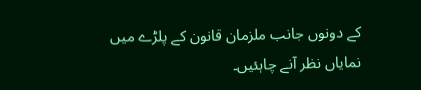کے دونوں جانب ملزمان قانون کے پلڑے میں نمایاں نظر آنے چاہئیں۔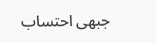جبھی احتساب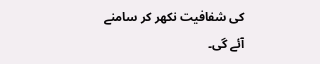کی شفافیت نکھر کر سامنے آئے گی۔